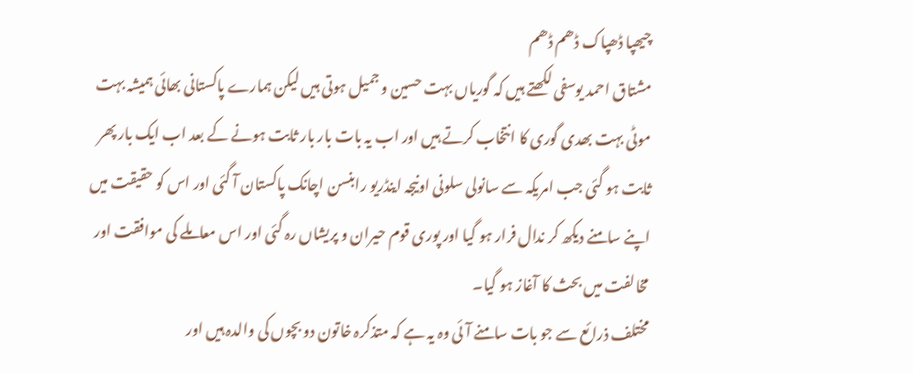چیھپا ڈھپاک ڈھم ڈھم
مشتاق احمد یوسفی لکھتے ہیں کہ گوریاں بہت حسین و جمیل ہوتی ہیں لیکن ہمارے پاکستانی بھائی ہمیشہ بہت موٹی بہت بھدی گوری کا انتخاب کرتے ہیں اور اب یہ بات بار بار ثابت ہونے کے بعد اب ایک بار پھر ثابت ہو گئی جب امریکہ سے سانولی سلونی اونیجہ اینڈریو رابنسن اچانک پاکستان آ گئی اور اس کو حقیقت میں اپنے سامنے دیکھ کر ندال فرار ہو گیا اور پوری قوم حیران و پریشاں رہ گئی اور اس معاملے کی موافقت اور مخالفت میں بحث کا آغاز ہو گیا۔
مختلف ذرائع سے جو بات سامنے آئی وہ یہ ہے کہ متذکرہ خاتون دو بچوں کی والدہ ہیں اور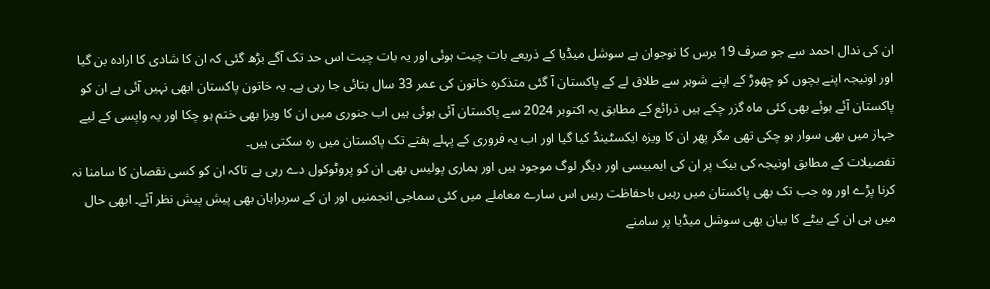ان کی ندال احمد سے جو صرف 19 برس کا نوجوان ہے سوشل میڈیا کے ذریعے بات چیت ہوئی اور یہ بات چیت اس حد تک آگے بڑھ گئی کہ ان کا شادی کا ارادہ بن گیا اور اونیجہ اپنے بچوں کو چھوڑ کے اپنے شوہر سے طلاق لے کے پاکستان آ گئی متذکرہ خاتون کی عمر 33 سال بتائی جا رہی ہے۔ یہ خاتون پاکستان ابھی نہیں آئی ہے ان کو پاکستان آئے ہوئے بھی کئی ماہ گزر چکے ہیں ذرائع کے مطابق یہ اکتوبر 2024 سے پاکستان آئی ہوئی ہیں اب جنوری میں ان کا ویزا بھی ختم ہو چکا اور یہ واپسی کے لیے جہاز میں بھی سوار ہو چکی تھی مگر پھر ان کا ویزہ ایکسٹینڈ کیا گیا اور اب یہ فروری کے پہلے ہفتے تک پاکستان میں رہ سکتی ہیں۔
تفصیلات کے مطابق اونیجہ کی بیک پر ان کی ایمبیسی اور دیگر لوگ موجود ہیں اور ہماری پولیس بھی ان کو پروٹوکول دے رہی ہے تاکہ ان کو کسی نقصان کا سامنا نہ کرنا پڑے اور وہ جب تک بھی پاکستان میں رہیں باحفاظت رہیں اس سارے معاملے میں کئی سماجی انجمنیں اور ان کے سربراہان بھی پیش پیش نظر آئے۔ ابھی حال میں ہی ان کے بیٹے کا بیان بھی سوشل میڈیا پر سامنے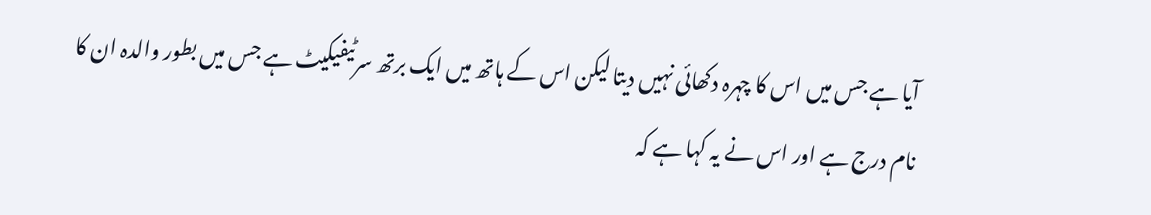آیا ہے جس میں اس کا چہرہ دکھائی نہیں دیتا لیکن اس کے ہاتھ میں ایک برتھ سرٹیفیکیٹ ہے جس میں بطور والدہ ان کا نام درج ہے اور اس نے یہ کہا ہے کہ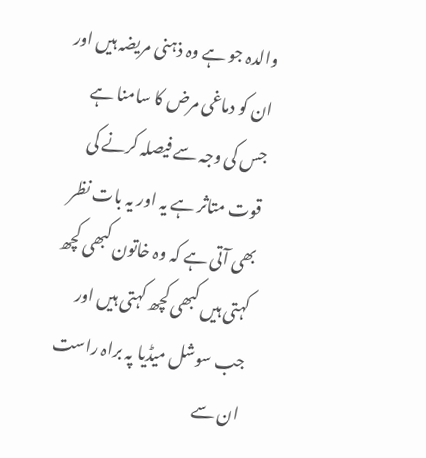والدہ جو ہے وہ ذہنی مریضہ ہیں اور ان کو دماغی مرض کا سامنا ہے جس کی وجہ سے فیصلہ کرنے کی قوت متاثر ہے یہ اور یہ بات نظر بھی آتی ہے کہ وہ خاتون کبھی کچھ کہتی ہیں کبھی کچھ کہتی ہیں اور جب سوشل میڈیا پہ براہ راست ان سے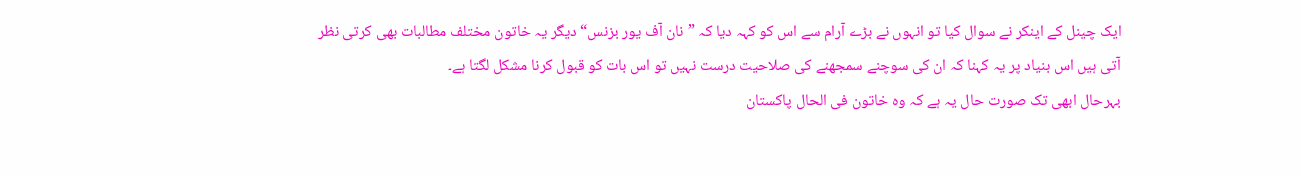ایک چینل کے اینکر نے سوال کیا تو انہوں نے بڑے آرام سے اس کو کہہ دیا کہ ”نان آف یور بزنس“ دیگر یہ خاتون مختلف مطالبات بھی کرتی نظر آتی ہیں اس بنیاد پر یہ کہنا کہ ان کی سوچنے سمجھنے کی صلاحیت درست نہیں تو اس بات کو قبول کرنا مشکل لگتا ہے۔
بہرحال ابھی تک صورت حال یہ ہے کہ وہ خاتون فی الحال پاکستان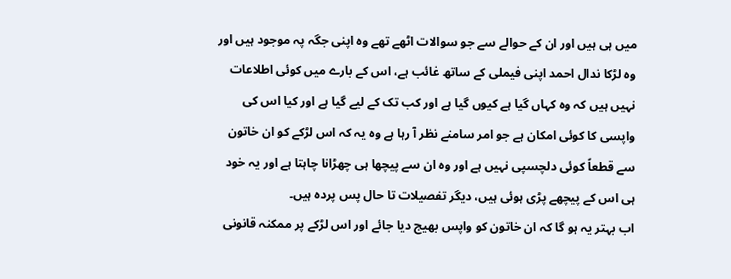میں ہی ہیں اور ان کے حوالے سے جو سوالات اٹھے تھے وہ اپنی جگہ پہ موجود ہیں اور وہ لڑکا ندال احمد اپنی فیملی کے ساتھ غائب ہے، اس کے بارے میں کوئی اطلاعات نہیں ہیں کہ وہ کہاں گیا ہے کیوں گیا ہے اور کب تک کے لیے گیا ہے اور کیا اس کی واپسی کا کوئی امکان ہے جو امر سامنے نظر آ رہا ہے وہ یہ کہ اس لڑکے کو ان خاتون سے قطعاً کوئی دلچسپی نہیں ہے اور وہ ان سے پیچھا ہی چھڑانا چاہتا ہے اور یہ خود ہی اس کے پیچھے پڑی ہوئی ہیں، دیگر تفصیلات تا حال پس پردہ ہیں۔
اب بہتر یہ ہو گا کہ ان خاتون کو واپس بھیج دیا جائے اور اس لڑکے پر ممکنہ قانونی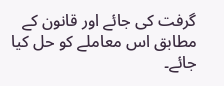گرفت کی جائے اور قانون کے مطابق اس معاملے کو حل کیا جائے۔